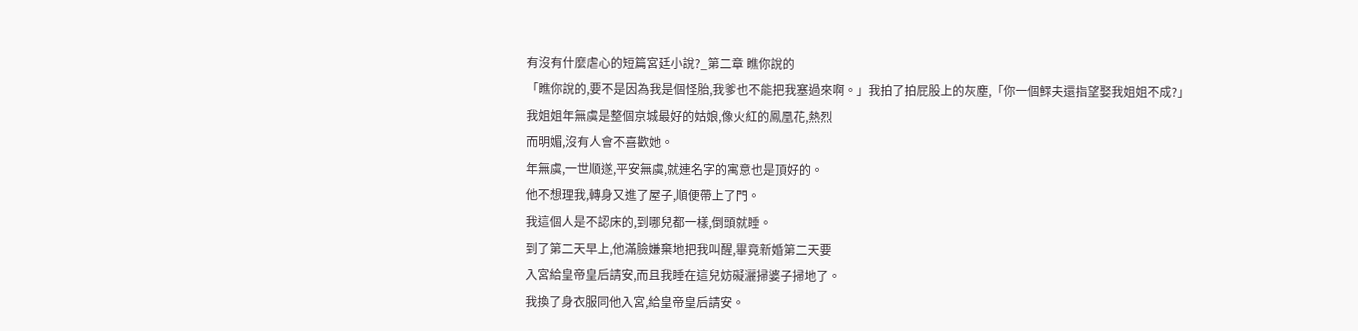有沒有什麼虐心的短篇宮廷小說?_第二章 瞧你說的
「瞧你說的,要不是因為我是個怪胎,我爹也不能把我塞過來啊。」我拍了拍屁股上的灰塵,「你一個鰥夫還指望娶我姐姐不成?」
我姐姐年無虞是整個京城最好的姑娘,像火紅的鳳凰花,熱烈
而明媚,沒有人會不喜歡她。
年無虞,一世順遂,平安無虞,就連名字的寓意也是頂好的。
他不想理我,轉身又進了屋子,順便帶上了門。
我這個人是不認床的,到哪兒都一樣,倒頭就睡。
到了第二天早上,他滿臉嫌棄地把我叫醒,畢竟新婚第二天要
入宮給皇帝皇后請安,而且我睡在這兒妨礙灑掃婆子掃地了。
我換了身衣服同他入宮,給皇帝皇后請安。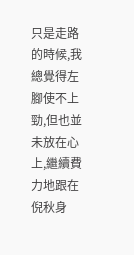只是走路的時候,我總覺得左腳使不上勁,但也並未放在心
上,繼續費力地跟在倪秋身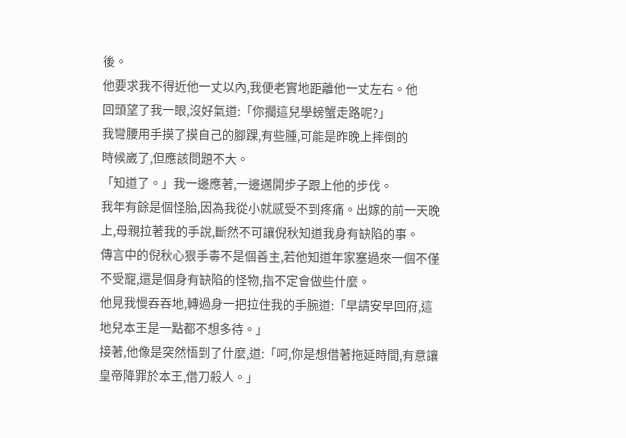後。
他要求我不得近他一丈以內,我便老實地距離他一丈左右。他
回頭望了我一眼,沒好氣道:「你擱這兒學螃蟹走路呢?」
我彎腰用手摸了摸自己的腳踝,有些腫,可能是昨晚上摔倒的
時候崴了,但應該問題不大。
「知道了。」我一邊應著,一邊邁開步子跟上他的步伐。
我年有餘是個怪胎,因為我從小就感受不到疼痛。出嫁的前一天晚上,母親拉著我的手說,斷然不可讓倪秋知道我身有缺陷的事。
傳言中的倪秋心狠手毒不是個善主,若他知道年家塞過來一個不僅不受寵,還是個身有缺陷的怪物,指不定會做些什麼。
他見我慢吞吞地,轉過身一把拉住我的手腕道:「早請安早回府,這地兒本王是一點都不想多待。」
接著,他像是突然悟到了什麼,道:「呵,你是想借著拖延時間,有意讓皇帝降罪於本王,借刀殺人。」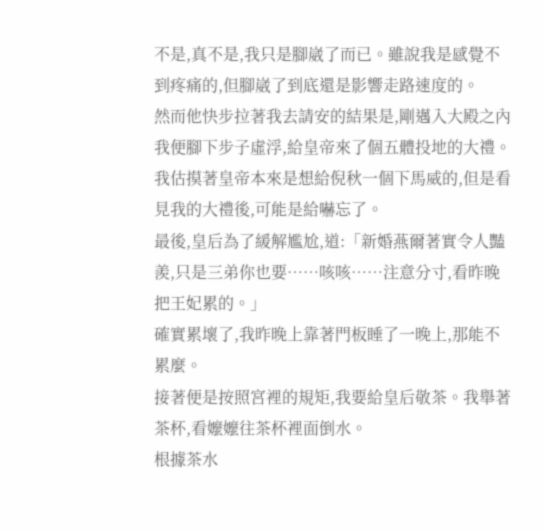不是,真不是,我只是腳崴了而已。雖說我是感覺不到疼痛的,但腳崴了到底還是影響走路速度的。
然而他快步拉著我去請安的結果是,剛邁入大殿之內我便腳下步子虛浮,給皇帝來了個五體投地的大禮。
我估摸著皇帝本來是想給倪秋一個下馬威的,但是看見我的大禮後,可能是給嚇忘了。
最後,皇后為了緩解尷尬,道:「新婚燕爾著實令人豔羨,只是三弟你也要……咳咳……注意分寸,看昨晚把王妃累的。」
確實累壞了,我昨晚上靠著門板睡了一晚上,那能不累麼。
接著便是按照宮裡的規矩,我要給皇后敬茶。我舉著茶杯,看嬤嬤往茶杯裡面倒水。
根據茶水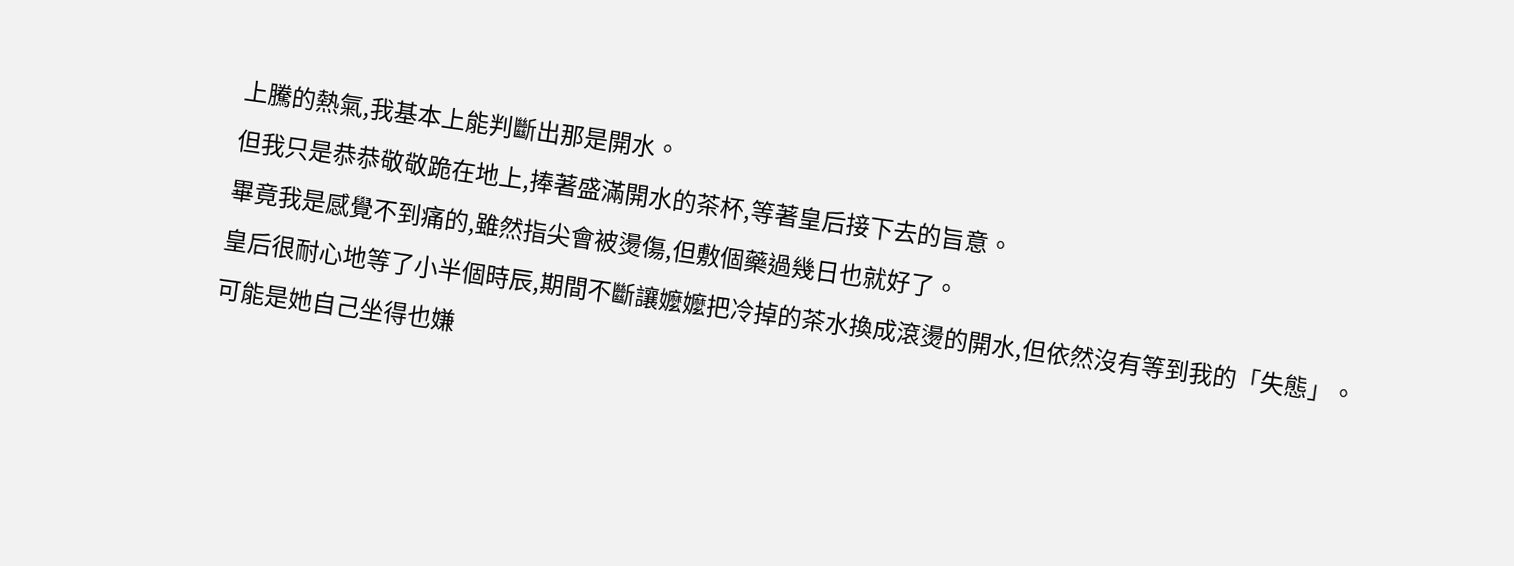上騰的熱氣,我基本上能判斷出那是開水。
但我只是恭恭敬敬跪在地上,捧著盛滿開水的茶杯,等著皇后接下去的旨意。
畢竟我是感覺不到痛的,雖然指尖會被燙傷,但敷個藥過幾日也就好了。
皇后很耐心地等了小半個時辰,期間不斷讓嬤嬤把冷掉的茶水換成滾燙的開水,但依然沒有等到我的「失態」。
可能是她自己坐得也嫌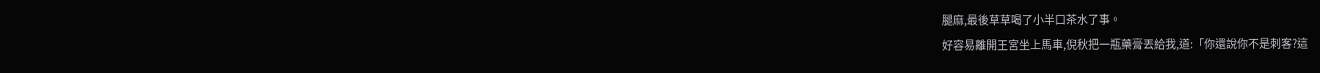腿麻,最後草草喝了小半口茶水了事。
好容易離開王宮坐上馬車,倪秋把一瓶藥膏丟給我,道:「你還說你不是刺客?這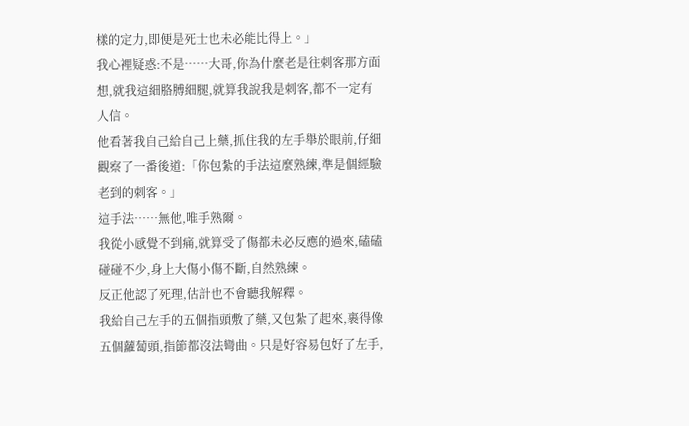樣的定力,即便是死士也未必能比得上。」
我心裡疑惑:不是……大哥,你為什麼老是往刺客那方面想,就我這細胳膊細腿,就算我說我是刺客,都不一定有人信。
他看著我自己給自己上藥,抓住我的左手舉於眼前,仔細觀察了一番後道:「你包紮的手法這麼熟練,準是個經驗老到的刺客。」
這手法……無他,唯手熟爾。
我從小感覺不到痛,就算受了傷都未必反應的過來,磕磕碰碰不少,身上大傷小傷不斷,自然熟練。
反正他認了死理,估計也不會聽我解釋。
我給自己左手的五個指頭敷了藥,又包紮了起來,裹得像五個蘿蔔頭,指節都沒法彎曲。只是好容易包好了左手,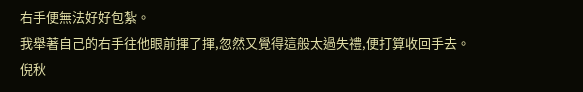右手便無法好好包紮。
我舉著自己的右手往他眼前揮了揮,忽然又覺得這般太過失禮,便打算收回手去。
倪秋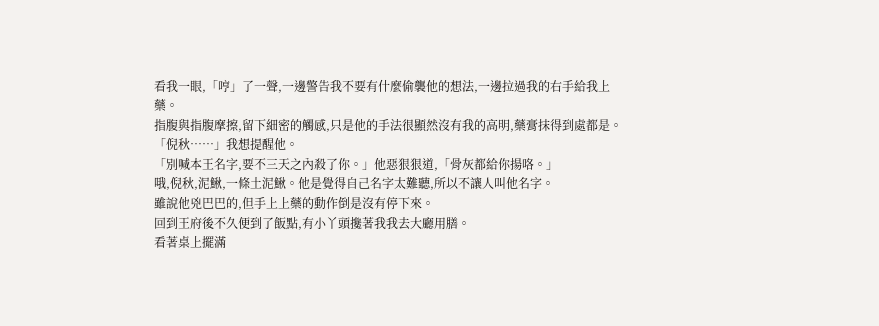看我一眼,「哼」了一聲,一邊警告我不要有什麼偷襲他的想法,一邊拉過我的右手給我上藥。
指腹與指腹摩擦,留下細密的觸感,只是他的手法很顯然沒有我的高明,藥膏抹得到處都是。
「倪秋……」我想提醒他。
「別喊本王名字,要不三天之內殺了你。」他惡狠狠道,「骨灰都給你揚咯。」
哦,倪秋,泥鰍,一條土泥鰍。他是覺得自己名字太難聽,所以不讓人叫他名字。
雖說他兇巴巴的,但手上上藥的動作倒是沒有停下來。
回到王府後不久便到了飯點,有小丫頭攙著我我去大廳用膳。
看著桌上擺滿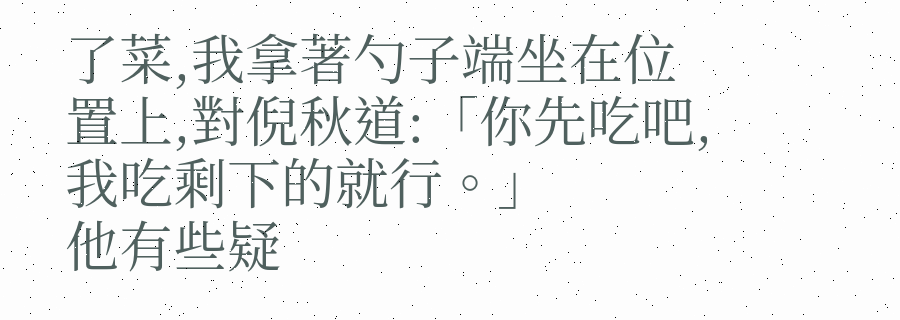了菜,我拿著勺子端坐在位置上,對倪秋道:「你先吃吧,我吃剩下的就行。」
他有些疑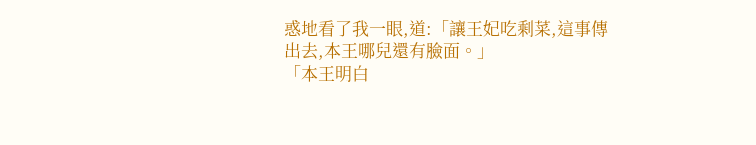惑地看了我一眼,道:「讓王妃吃剩菜,這事傳出去,本王哪兒還有臉面。」
「本王明白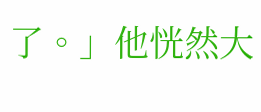了。」他恍然大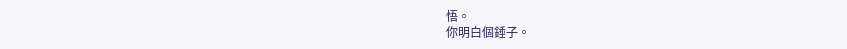悟。
你明白個錘子。